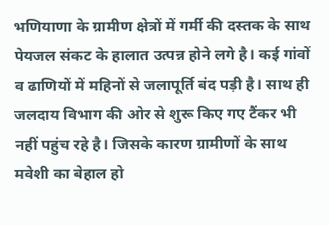भणियाणा के ग्रामीण क्षेत्रों में गर्मी की दस्तक के साथ पेयजल संकट के हालात उत्पन्न होने लगे है। कई गांवों व ढाणियों में महिनों से जलापूर्ति बंद पड़ी है। साथ ही जलदाय विभाग की ओर से शुरू किए गए टैंकर भी नहीं पहुंच रहे है। जिसके कारण ग्रामीणों के साथ मवेशी का बेहाल हो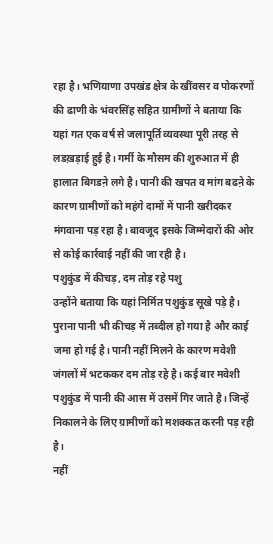रहा है। भणियाणा उपखंड क्षेत्र के खींवसर व पोकरणों की ढाणी के भंवरसिंह सहित ग्रामीणों ने बताया कि यहां गत एक वर्ष से जलापूर्ति व्यवस्था पूरी तरह से लडख़ड़ाई हुई है। गर्मी के मौसम की शुरुआत में ही हालात बिगडऩे लगे है। पानी की खपत व मांग बढऩे के कारण ग्रामीणों को महंगे दामों में पानी खरीदकर मंगवाना पड़ रहा है। बावजूद इसके जिम्मेदारों की ओर से कोई कार्रवाई नहीं की जा रही है।
पशुकुंड में कीचड़, दम तोड़ रहे पशु
उन्होंने बताया कि यहां निर्मित पशुकुंड सूखे पड़े है। पुराना पानी भी कीचड़ में तब्दील हो गया है और काई जमा हो गई है। पानी नहीं मिलने के कारण मवेशी जंगलों में भटककर दम तोड़ रहे है। कई बार मवेशी पशुकुंड में पानी की आस में उसमें गिर जाते है। जिन्हें निकालने के लिए ग्रामीणों को मशक्कत करनी पड़ रही है।
नहीं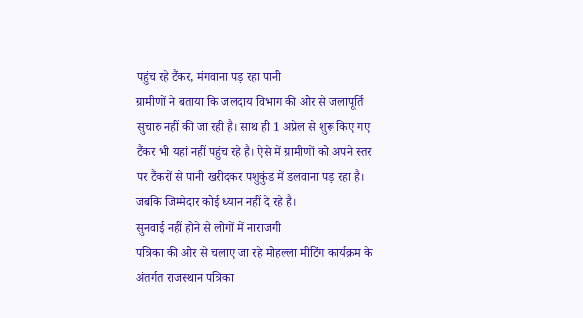पहुंच रहे टैंकर, मंगवाना पड़ रहा पानी
ग्रामीणों ने बताया कि जलदाय विभाग की ओर से जलापूर्ति सुचारु नहीं की जा रही है। साथ ही 1 अप्रेल से शुरू किए गए टैंकर भी यहां नहीं पहुंच रहे है। ऐसे में ग्रामीणों को अपने स्तर पर टैंकरों से पानी खरीदकर पशुकुंड में डलवाना पड़ रहा है। जबकि जिम्मेदार कोई ध्यान नहीं दे रहे है।
सुनवाई नहीं होने से लोगों में नाराजगी
पत्रिका की ओर से चलाए जा रहे मोहल्ला मीटिंग कार्यक्रम के अंतर्गत राजस्थान पत्रिका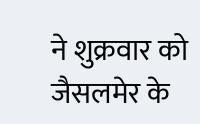ने शुक्रवार को जैसलमेर के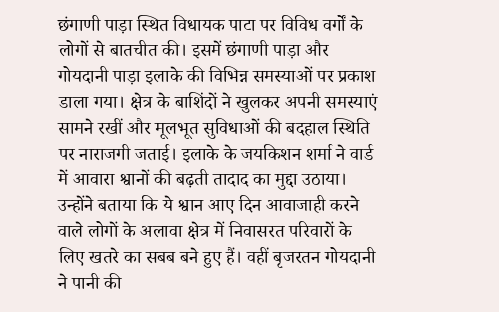छंगाणी पाड़ा स्थित विधायक पाटा पर विविध वर्गों के लोगों से बातचीत की। इसमें छंगाणी पाड़ा और गोयदानी पाड़ा इलाके की विभिन्न समस्याओं पर प्रकाश डाला गया। क्षेत्र के बाशिंदों ने खुलकर अपनी समस्याएं सामने रखीं और मूलभूत सुविधाओं की बदहाल स्थिति पर नाराजगी जताई। इलाके के जयकिशन शर्मा ने वार्ड में आवारा श्वानों की बढ़ती तादाद का मुद्दा उठाया। उन्होंने बताया कि ये श्वान आए दिन आवाजाही करने वाले लोगों के अलावा क्षेत्र में निवासरत परिवारों के लिए खतरे का सबब बने हुए हैं। वहीं बृजरतन गोयदानी ने पानी की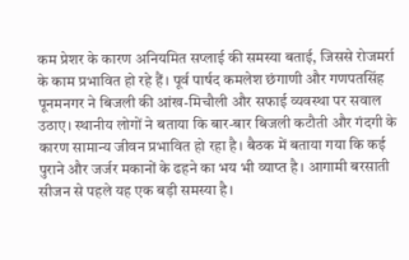कम प्रेशर के कारण अनियमित सप्लाई की समस्या बताई, जिससे रोजमर्रा के काम प्रभावित हो रहे हैं। पूर्व पार्षद कमलेश छंगाणी और गणपतसिंह पूनमनगर ने बिजली की आंख-मिचौली और सफाई व्यवस्था पर सवाल उठाए। स्थानीय लोगों ने बताया कि बार-बार बिजली कटौती और गंदगी के कारण सामान्य जीवन प्रभावित हो रहा है। बैठक में बताया गया कि कई पुराने और जर्जर मकानों के ढहने का भय भी व्याप्त है। आगामी बरसाती सीजन से पहले यह एक बड़ी समस्या है।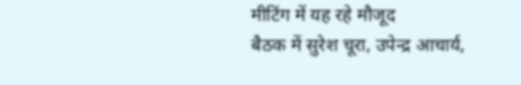मीटिंग में यह रहे मौजूद
बैठक में सुरेश चूरा, उपेन्द्र आचार्य,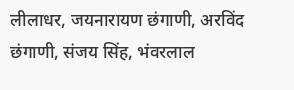लीलाधर, जयनारायण छंगाणी, अरविंद छंगाणी, संजय सिंह, भंवरलाल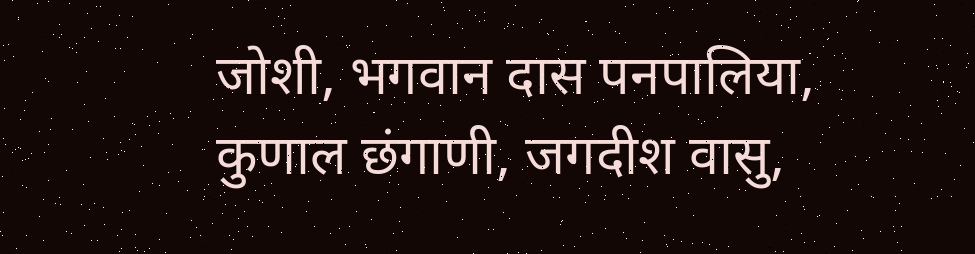जोशी, भगवान दास पनपालिया, कुणाल छंगाणी, जगदीश वासु,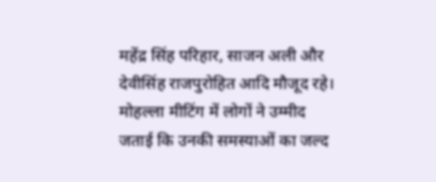महेंद्र सिंह परिहार, साजन अली और देवीसिंह राजपुरोहित आदि मौजूद रहे। मोहल्ला मीटिंग में लोगों ने उम्मीद जताई कि उनकी समस्याओं का जल्द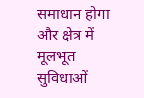समाधान होगा और क्षेत्र में मूलभूत सुविधाओं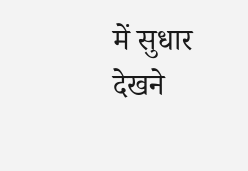में सुधार देखने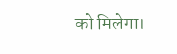को मिलेगा।